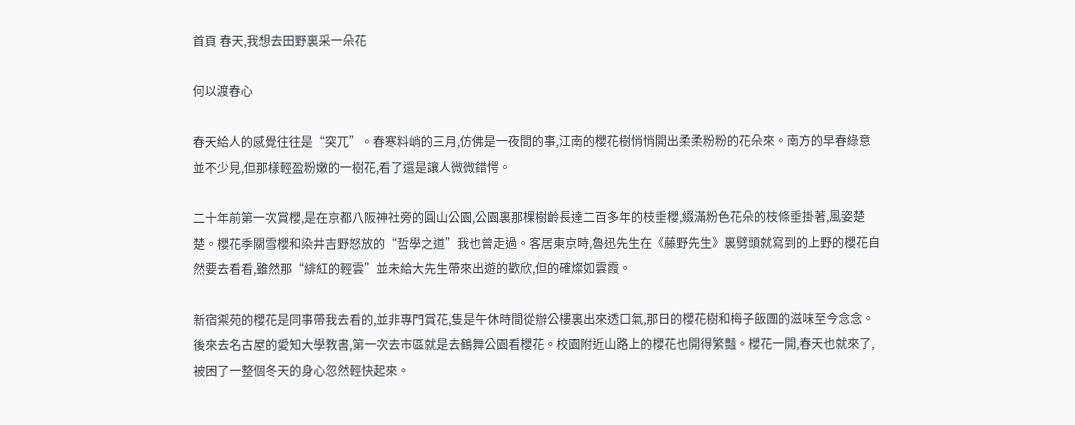首頁 春天,我想去田野裏采一朵花

何以渡春心

春天給人的感覺往往是“突兀”。春寒料峭的三月,仿佛是一夜間的事,江南的櫻花樹悄悄開出柔柔粉粉的花朵來。南方的早春綠意並不少見,但那樣輕盈粉嫩的一樹花,看了還是讓人微微錯愕。

二十年前第一次賞櫻,是在京都八阪神社旁的圓山公園,公園裏那棵樹齡長達二百多年的枝垂櫻,綴滿粉色花朵的枝條垂掛著,風姿楚楚。櫻花季關雪櫻和染井吉野怒放的“哲學之道”我也曾走過。客居東京時,魯迅先生在《藤野先生》裏劈頭就寫到的上野的櫻花自然要去看看,雖然那“緋紅的輕雲”並未給大先生帶來出遊的歡欣,但的確燦如雲霞。

新宿禦苑的櫻花是同事帶我去看的,並非專門賞花,隻是午休時間從辦公樓裏出來透口氣,那日的櫻花樹和梅子飯團的滋味至今念念。後來去名古屋的愛知大學教書,第一次去市區就是去鶴舞公園看櫻花。校園附近山路上的櫻花也開得繁豔。櫻花一開,春天也就來了,被困了一整個冬天的身心忽然輕快起來。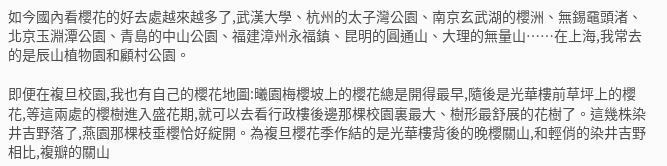如今國內看櫻花的好去處越來越多了,武漢大學、杭州的太子灣公園、南京玄武湖的櫻洲、無錫黿頭渚、北京玉淵潭公園、青島的中山公園、福建漳州永福鎮、昆明的圓通山、大理的無量山……在上海,我常去的是辰山植物園和顧村公園。

即便在複旦校園,我也有自己的櫻花地圖:曦園梅櫻坡上的櫻花總是開得最早,隨後是光華樓前草坪上的櫻花,等這兩處的櫻樹進入盛花期,就可以去看行政樓後邊那棵校園裏最大、樹形最舒展的花樹了。這幾株染井吉野落了,燕園那棵枝垂櫻恰好綻開。為複旦櫻花季作結的是光華樓背後的晚櫻關山,和輕俏的染井吉野相比,複瓣的關山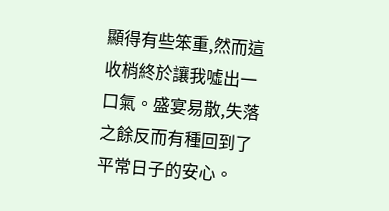顯得有些笨重,然而這收梢終於讓我噓出一口氣。盛宴易散,失落之餘反而有種回到了平常日子的安心。